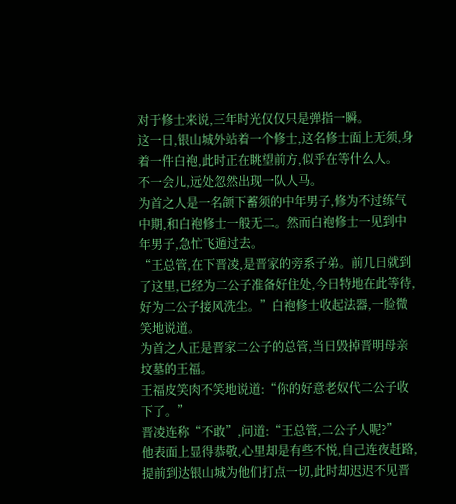对于修士来说,三年时光仅仅只是弹指一瞬。
这一日,银山城外站着一个修士,这名修士面上无须,身着一件白袍,此时正在眺望前方,似乎在等什么人。
不一会儿,远处忽然出现一队人马。
为首之人是一名颌下蓄须的中年男子,修为不过练气中期,和白袍修士一般无二。然而白袍修士一见到中年男子,急忙飞遁过去。
“王总管,在下晋凌,是晋家的旁系子弟。前几日就到了这里,已经为二公子准备好住处,今日特地在此等待,好为二公子接风洗尘。”白袍修士收起法器,一脸微笑地说道。
为首之人正是晋家二公子的总管,当日毁掉晋明母亲坟墓的王福。
王福皮笑肉不笑地说道:“你的好意老奴代二公子收下了。”
晋凌连称“不敢”,问道:“王总管,二公子人呢?”
他表面上显得恭敬,心里却是有些不悦,自己连夜赶路,提前到达银山城为他们打点一切,此时却迟迟不见晋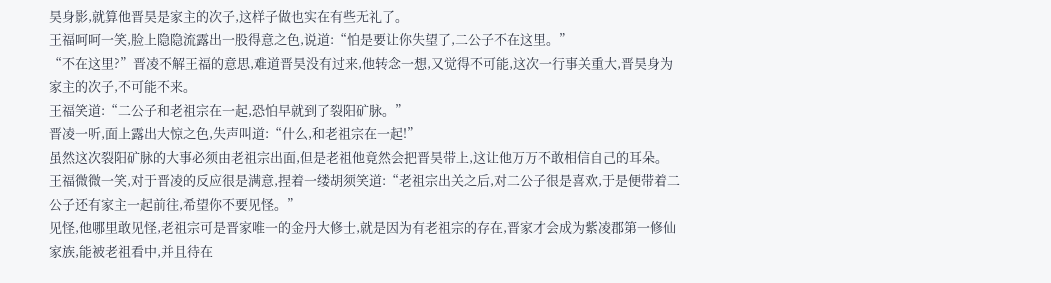昊身影,就算他晋昊是家主的次子,这样子做也实在有些无礼了。
王福呵呵一笑,脸上隐隐流露出一股得意之色,说道:“怕是要让你失望了,二公子不在这里。”
“不在这里?”晋凌不解王福的意思,难道晋昊没有过来,他转念一想,又觉得不可能,这次一行事关重大,晋昊身为家主的次子,不可能不来。
王福笑道:“二公子和老祖宗在一起,恐怕早就到了裂阳矿脉。”
晋凌一听,面上露出大惊之色,失声叫道:“什么,和老祖宗在一起!”
虽然这次裂阳矿脉的大事必须由老祖宗出面,但是老祖他竟然会把晋昊带上,这让他万万不敢相信自己的耳朵。
王福微微一笑,对于晋凌的反应很是满意,捏着一缕胡须笑道:“老祖宗出关之后,对二公子很是喜欢,于是便带着二公子还有家主一起前往,希望你不要见怪。”
见怪,他哪里敢见怪,老祖宗可是晋家唯一的金丹大修士,就是因为有老祖宗的存在,晋家才会成为紫凌郡第一修仙家族,能被老祖看中,并且待在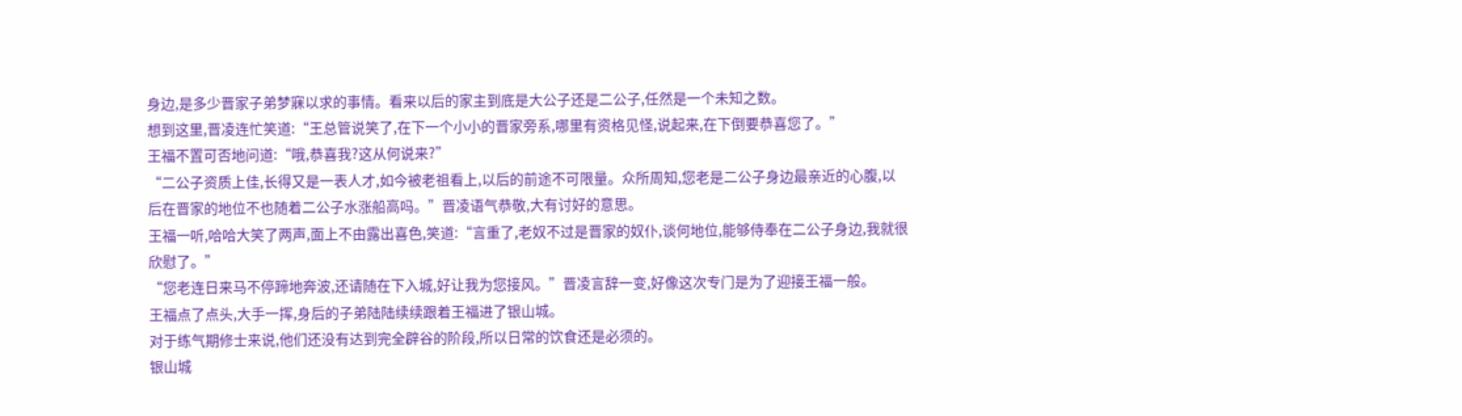身边,是多少晋家子弟梦寐以求的事情。看来以后的家主到底是大公子还是二公子,任然是一个未知之数。
想到这里,晋凌连忙笑道:“王总管说笑了,在下一个小小的晋家旁系,哪里有资格见怪,说起来,在下倒要恭喜您了。”
王福不置可否地问道:“哦,恭喜我?这从何说来?”
“二公子资质上佳,长得又是一表人才,如今被老祖看上,以后的前途不可限量。众所周知,您老是二公子身边最亲近的心腹,以后在晋家的地位不也随着二公子水涨船高吗。”晋凌语气恭敬,大有讨好的意思。
王福一听,哈哈大笑了两声,面上不由露出喜色,笑道:“言重了,老奴不过是晋家的奴仆,谈何地位,能够侍奉在二公子身边,我就很欣慰了。”
“您老连日来马不停蹄地奔波,还请随在下入城,好让我为您接风。”晋凌言辞一变,好像这次专门是为了迎接王福一般。
王福点了点头,大手一挥,身后的子弟陆陆续续跟着王福进了银山城。
对于练气期修士来说,他们还没有达到完全辟谷的阶段,所以日常的饮食还是必须的。
银山城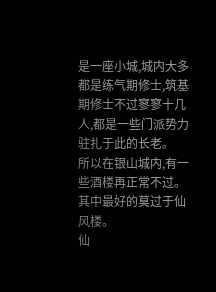是一座小城,城内大多都是练气期修士,筑基期修士不过寥寥十几人,都是一些门派势力驻扎于此的长老。
所以在银山城内,有一些酒楼再正常不过。
其中最好的莫过于仙风楼。
仙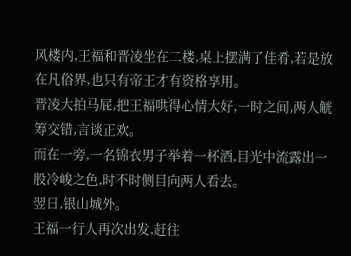风楼内,王福和晋凌坐在二楼,桌上摆满了佳肴,若是放在凡俗界,也只有帝王才有资格享用。
晋凌大拍马屁,把王福哄得心情大好,一时之间,两人觥筹交错,言谈正欢。
而在一旁,一名锦衣男子举着一杯酒,目光中流露出一股冷峻之色,时不时侧目向两人看去。
翌日,银山城外。
王福一行人再次出发,赶往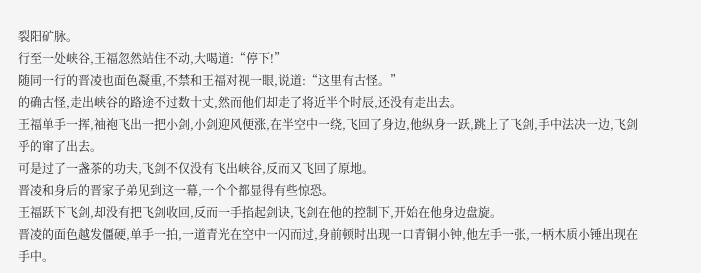裂阳矿脉。
行至一处峡谷,王福忽然站住不动,大喝道:“停下!”
随同一行的晋凌也面色凝重,不禁和王福对视一眼,说道:“这里有古怪。”
的确古怪,走出峡谷的路途不过数十丈,然而他们却走了将近半个时辰,还没有走出去。
王福单手一挥,袖袍飞出一把小剑,小剑迎风便涨,在半空中一绕,飞回了身边,他纵身一跃,跳上了飞剑,手中法决一边,飞剑乎的窜了出去。
可是过了一盏茶的功夫,飞剑不仅没有飞出峡谷,反而又飞回了原地。
晋凌和身后的晋家子弟见到这一幕,一个个都显得有些惊恐。
王福跃下飞剑,却没有把飞剑收回,反而一手掐起剑诀,飞剑在他的控制下,开始在他身边盘旋。
晋凌的面色越发僵硬,单手一拍,一道青光在空中一闪而过,身前顿时出现一口青铜小钟,他左手一张,一柄木质小锤出现在手中。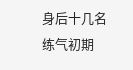身后十几名练气初期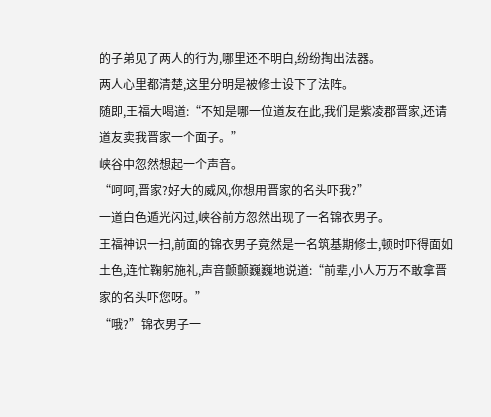的子弟见了两人的行为,哪里还不明白,纷纷掏出法器。
两人心里都清楚,这里分明是被修士设下了法阵。
随即,王福大喝道:“不知是哪一位道友在此,我们是紫凌郡晋家,还请道友卖我晋家一个面子。”
峡谷中忽然想起一个声音。
“呵呵,晋家?好大的威风,你想用晋家的名头吓我?”
一道白色遁光闪过,峡谷前方忽然出现了一名锦衣男子。
王福神识一扫,前面的锦衣男子竟然是一名筑基期修士,顿时吓得面如土色,连忙鞠躬施礼,声音颤颤巍巍地说道:“前辈,小人万万不敢拿晋家的名头吓您呀。”
“哦?”锦衣男子一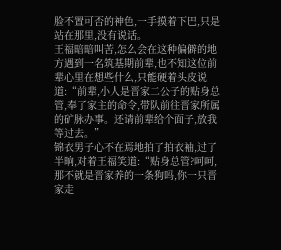脸不置可否的神色,一手摸着下巴,只是站在那里,没有说话。
王福暗暗叫苦,怎么会在这种偏僻的地方遇到一名筑基期前辈,也不知这位前辈心里在想些什么,只能硬着头皮说道:“前辈,小人是晋家二公子的贴身总管,奉了家主的命令,带队前往晋家所属的矿脉办事。还请前辈给个面子,放我等过去。”
锦衣男子心不在焉地拍了拍衣袖,过了半晌,对着王福笑道:“贴身总管?呵呵,那不就是晋家养的一条狗吗,你一只晋家走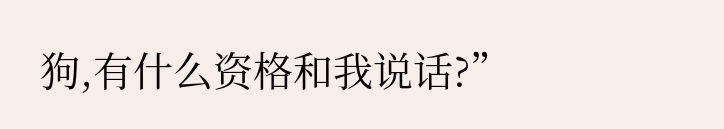狗,有什么资格和我说话?”